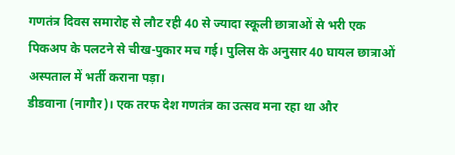गणतंत्र दिवस समारोह से लौट रही 40 से ज्यादा स्कूली छात्राओं से भरी एक पिकअप के पलटने से चीख-पुकार मच गई। पुलिस के अनुसार 40 घायल छात्राओं अस्पताल में भर्ती कराना पड़ा।
डीडवाना (नागौर)। एक तरफ देश गणतंत्र का उत्सव मना रहा था और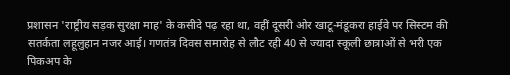प्रशासन 'राष्ट्रीय सड़क सुरक्षा माह' के कसीदे पढ़ रहा था, वहीं दूसरी ओर खाटू-मंडूकरा हाईवे पर सिस्टम की सतर्कता लहूलुहान नजर आई। गणतंत्र दिवस समारोह से लौट रही 40 से ज्यादा स्कूली छात्राओं से भरी एक पिकअप के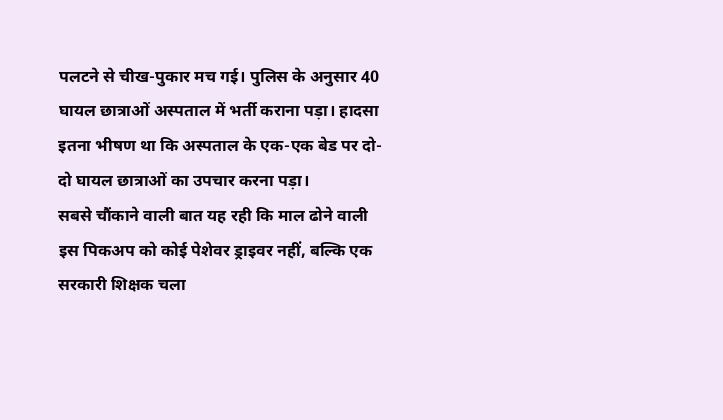पलटने से चीख-पुकार मच गई। पुलिस के अनुसार 40 घायल छात्राओं अस्पताल में भर्ती कराना पड़ा। हादसा इतना भीषण था कि अस्पताल के एक-एक बेड पर दो-दो घायल छात्राओं का उपचार करना पड़ा।
सबसे चौंकाने वाली बात यह रही कि माल ढोने वाली इस पिकअप को कोई पेशेवर ड्राइवर नहीं, बल्कि एक सरकारी शिक्षक चला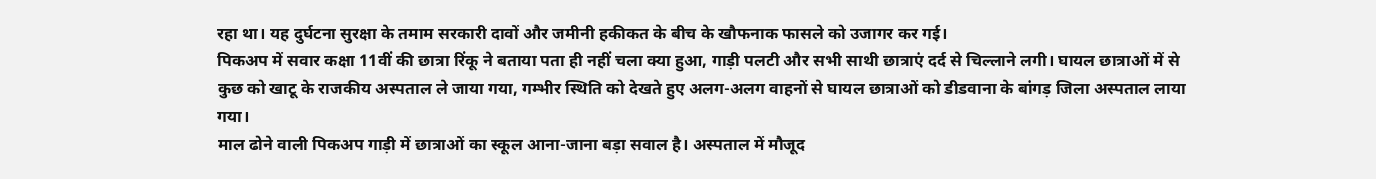रहा था। यह दुर्घटना सुरक्षा के तमाम सरकारी दावों और जमीनी हकीकत के बीच के खौफनाक फासले को उजागर कर गई।
पिकअप में सवार कक्षा 11वीं की छात्रा रिंकू ने बताया पता ही नहीं चला क्या हुआ, गाड़ी पलटी और सभी साथी छात्राएं दर्द से चिल्लाने लगी। घायल छात्राओं में से कुछ को खाटू के राजकीय अस्पताल ले जाया गया, गम्भीर स्थिति को देखते हुए अलग-अलग वाहनों से घायल छात्राओं को डीडवाना के बांगड़ जिला अस्पताल लाया गया।
माल ढोने वाली पिकअप गाड़ी में छात्राओं का स्कूल आना-जाना बड़ा सवाल है। अस्पताल में मौजूद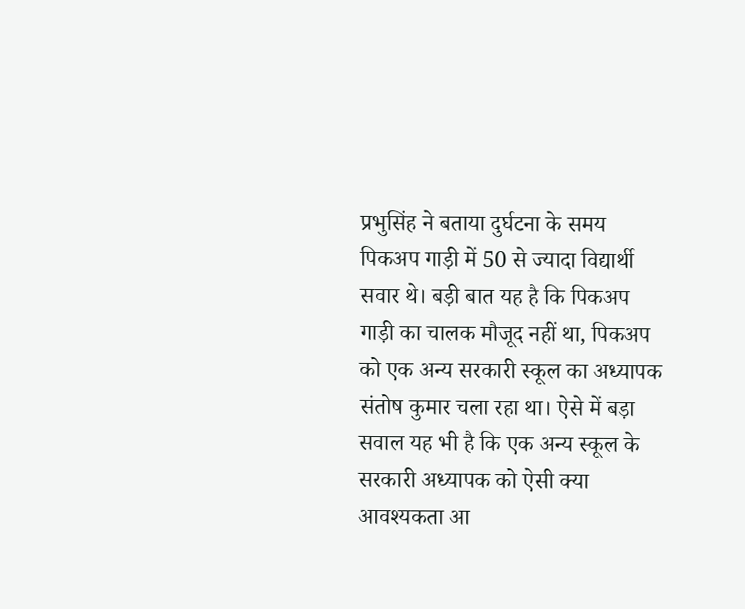प्रभुसिंह ने बताया दुर्घटना के समय पिकअप गाड़ी में 50 से ज्यादा विद्यार्थी सवार थे। बड़ी बात यह है कि पिकअप गाड़ी का चालक मौजूद नहीं था, पिकअप को एक अन्य सरकारी स्कूल का अध्यापक संतोष कुमार चला रहा था। ऐसे में बड़ा सवाल यह भी है कि एक अन्य स्कूल के सरकारी अध्यापक को ऐसी क्या आवश्यकता आ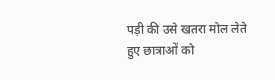पड़ी की उसे खतरा मोल लेते हुए छात्राओं को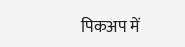पिकअप में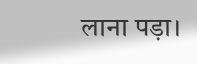लाना पड़ा।